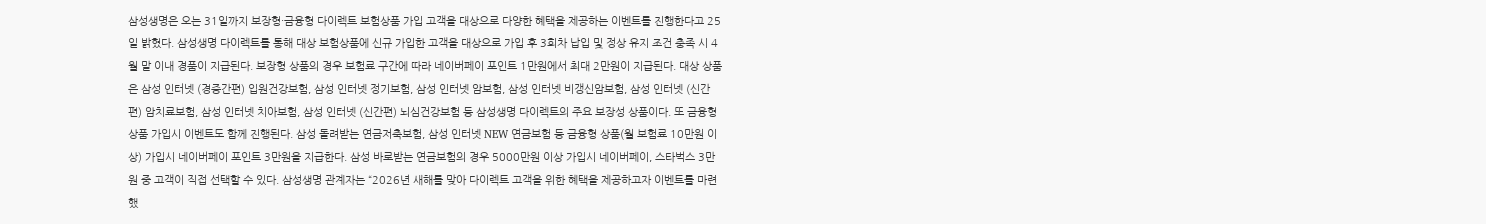삼성생명은 오는 31일까지 보장형·금융형 다이렉트 보험상품 가입 고객을 대상으로 다양한 혜택을 제공하는 이벤트를 진행한다고 25일 밝혔다. 삼성생명 다이렉트를 통해 대상 보험상품에 신규 가입한 고객을 대상으로 가입 후 3회차 납입 및 정상 유지 조건 충족 시 4월 말 이내 경품이 지급된다. 보장형 상품의 경우 보험료 구간에 따라 네이버페이 포인트 1만원에서 최대 2만원이 지급된다. 대상 상품은 삼성 인터넷 (경증간편) 입원건강보험, 삼성 인터넷 정기보험, 삼성 인터넷 암보험, 삼성 인터넷 비갱신암보험, 삼성 인터넷 (신간편) 암치료보험, 삼성 인터넷 치아보험, 삼성 인터넷 (신간편) 뇌심건강보험 등 삼성생명 다이렉트의 주요 보장성 상품이다. 또 금융형 상품 가입시 이벤트도 함께 진행된다. 삼성 돌려받는 연금저축보험, 삼성 인터넷 NEW 연금보험 등 금융형 상품(월 보험료 10만원 이상) 가입시 네이버페이 포인트 3만원을 지급한다. 삼성 바로받는 연금보험의 경우 5000만원 이상 가입시 네이버페이, 스타벅스 3만원 중 고객이 직접 선택할 수 있다. 삼성생명 관계자는 “2026년 새해를 맞아 다이렉트 고객을 위한 혜택을 제공하고자 이벤트를 마련했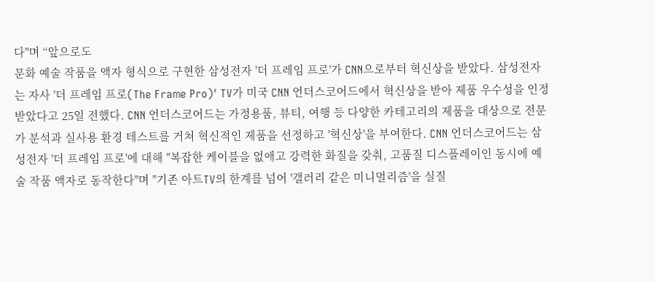다"며 “앞으로도
문화 예술 작품을 액자 형식으로 구현한 삼성전자 '더 프레임 프로'가 CNN으로부터 혁신상을 받았다. 삼성전자는 자사 '더 프레임 프로(The Frame Pro)' TV가 미국 CNN 언더스코어드에서 혁신상을 받아 제품 우수성을 인정받았다고 25일 전했다. CNN 언더스코어드는 가정용품, 뷰티, 여행 등 다양한 카테고리의 제품을 대상으로 전문가 분석과 실사용 환경 테스트를 거쳐 혁신적인 제품을 선정하고 '혁신상'을 부여한다. CNN 언더스코어드는 삼성전자 '더 프레임 프로'에 대해 "복잡한 케이블을 없애고 강력한 화질을 갖춰, 고품질 디스플레이인 동시에 예술 작품 액자로 동작한다"며 "기존 아트TV의 한계를 넘어 '갤러리 같은 미니멀리즘'을 실질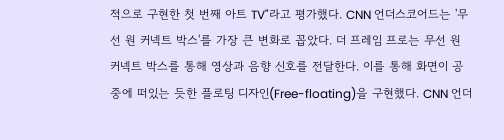적으로 구현한 첫 번째 아트 TV"라고 평가했다. CNN 언더스코어드는 '무선 원 커넥트 박스'를 가장 큰 변화로 꼽았다. 더 프레임 프로는 무선 원 커넥트 박스를 통해 영상과 음향 신호를 전달한다. 이를 통해 화면이 공중에 떠있는 듯한 플로팅 디자인(Free-floating)을 구현했다. CNN 언더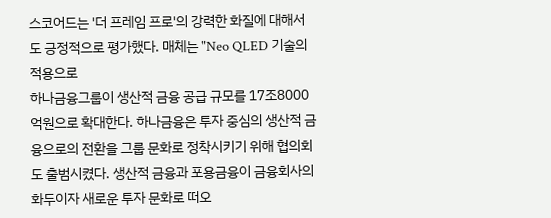스코어드는 '더 프레임 프로'의 강력한 화질에 대해서도 긍정적으로 평가했다. 매체는 "Neo QLED 기술의 적용으로
하나금융그룹이 생산적 금융 공급 규모를 17조8000억원으로 확대한다. 하나금융은 투자 중심의 생산적 금융으로의 전환을 그룹 문화로 정착시키기 위해 협의회도 출범시켰다. 생산적 금융과 포용금융이 금융회사의 화두이자 새로운 투자 문화로 떠오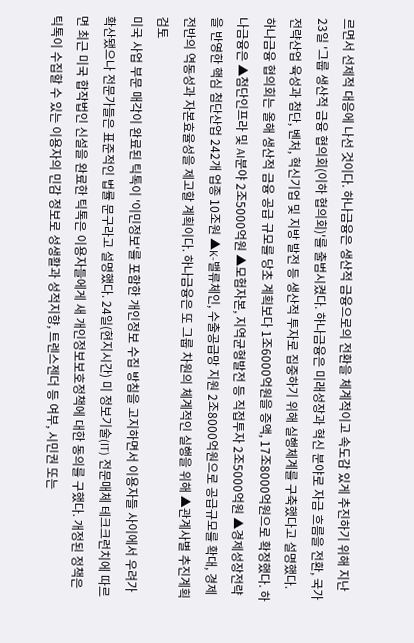르면서 선제적 대응에 나선 것이다. 하나금융은 생산적 금융으로의 전환을 체계적이고 속도감 있게 추진하기 위해 지난 23일 '그룹 생산적 금융 협의회(이하 협의회)'를 출범시켰다. 하나금융은 미래성장과 혁신 분야로 자금 흐름을 전환, 국가전략산업 육성과 첨단, 벤처, 혁신기업 및 지방 발전 등 생산적 투자로 집중하기 위해 실행체계를 구축했다고 설명했다. 하나금융 협의회는 올해 생산적 금융 공급 규모를 당초 계획보다 1조6000억원을 증액, 17조8000억원으로 확정했다. 하나금융은 ▲첨단인프라 및 AI분야 2조5000억원 ▲모험자본, 지역균형발전 등 직접투자 2조5000억원 ▲경제성장전략을 반영한 핵심 첨단산업 242개 업종 10조원 ▲K-밸류체인, 수출공급망 지원 2조8000억원으로 공급규모를 확대, 경제 전반의 역동성과 자본효율성을 제고할 계획이다. 하나금융은 또 그룹 차원의 체계적인 실행을 위해 ▲관계사별 추진계획 검토
미국 사업 부문 매각이 완료된 틱톡이 '이민정보'를 포함한 개인정보 수집 방침을 고지하면서 이용자들 사이에서 우려가 확산됐으나 전문가들은 표준적인 법률 문구라고 설명했다. 24일(현지시간) 미 정보기술(IT) 전문매체 테크크런치에 따르면 최근 미국 합작법인 신설을 완료한 틱톡은 이용자들에게 새 개인정보보호정책에 대한 동의를 구했다. 개정된 정책은 틱톡이 수집할 수 있는 이용자의 민감 정보로 성생활과 성적지향, 트렌스젠더 등 여부, 시민권 또는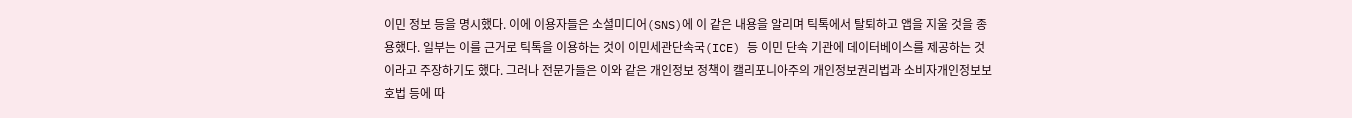이민 정보 등을 명시했다. 이에 이용자들은 소셜미디어(SNS)에 이 같은 내용을 알리며 틱톡에서 탈퇴하고 앱을 지울 것을 종용했다. 일부는 이를 근거로 틱톡을 이용하는 것이 이민세관단속국(ICE) 등 이민 단속 기관에 데이터베이스를 제공하는 것이라고 주장하기도 했다. 그러나 전문가들은 이와 같은 개인정보 정책이 캘리포니아주의 개인정보권리법과 소비자개인정보보호법 등에 따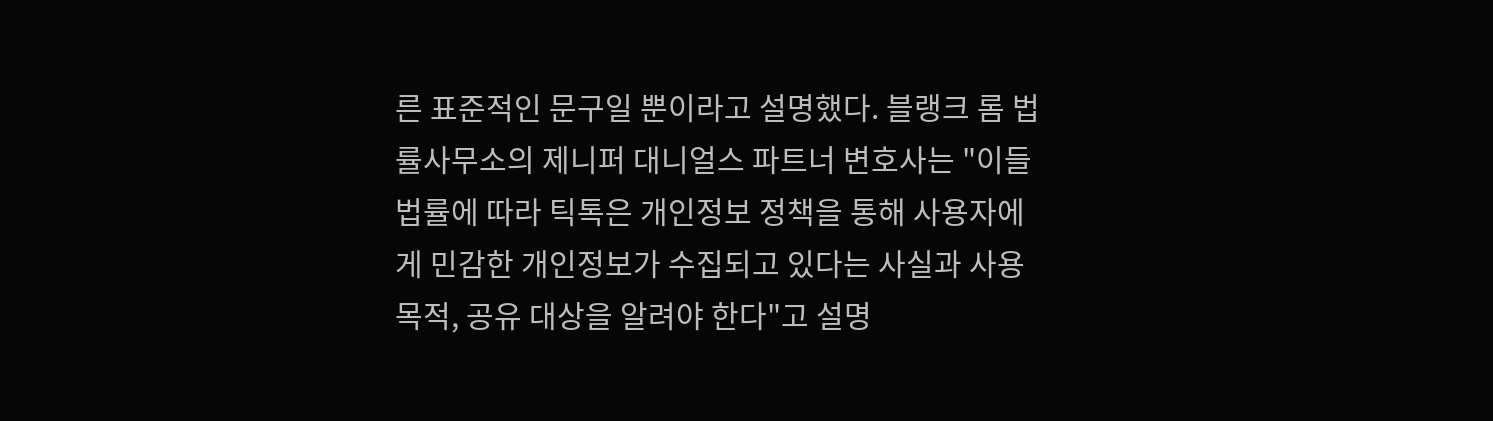른 표준적인 문구일 뿐이라고 설명했다. 블랭크 롬 법률사무소의 제니퍼 대니얼스 파트너 변호사는 "이들 법률에 따라 틱톡은 개인정보 정책을 통해 사용자에게 민감한 개인정보가 수집되고 있다는 사실과 사용 목적, 공유 대상을 알려야 한다"고 설명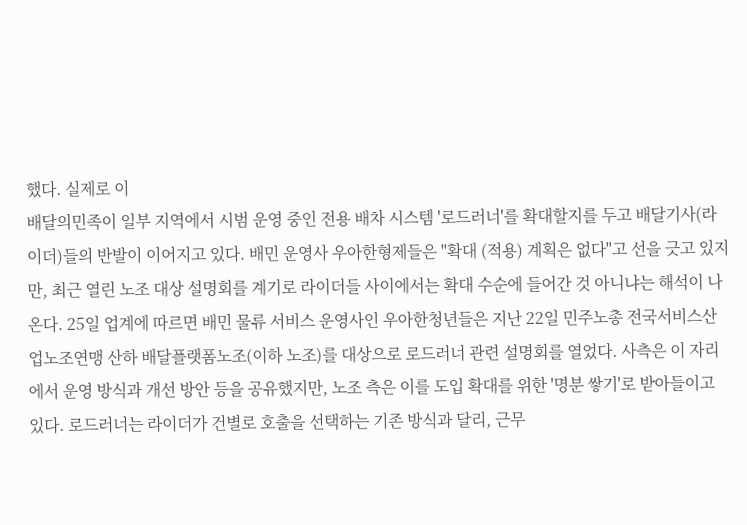했다. 실제로 이
배달의민족이 일부 지역에서 시범 운영 중인 전용 배차 시스템 '로드러너'를 확대할지를 두고 배달기사(라이더)들의 반발이 이어지고 있다. 배민 운영사 우아한형제들은 "확대 (적용) 계획은 없다"고 선을 긋고 있지만, 최근 열린 노조 대상 설명회를 계기로 라이더들 사이에서는 확대 수순에 들어간 것 아니냐는 해석이 나온다. 25일 업계에 따르면 배민 물류 서비스 운영사인 우아한청년들은 지난 22일 민주노총 전국서비스산업노조연맹 산하 배달플랫폼노조(이하 노조)를 대상으로 로드러너 관련 설명회를 열었다. 사측은 이 자리에서 운영 방식과 개선 방안 등을 공유했지만, 노조 측은 이를 도입 확대를 위한 '명분 쌓기'로 받아들이고 있다. 로드러너는 라이더가 건별로 호출을 선택하는 기존 방식과 달리, 근무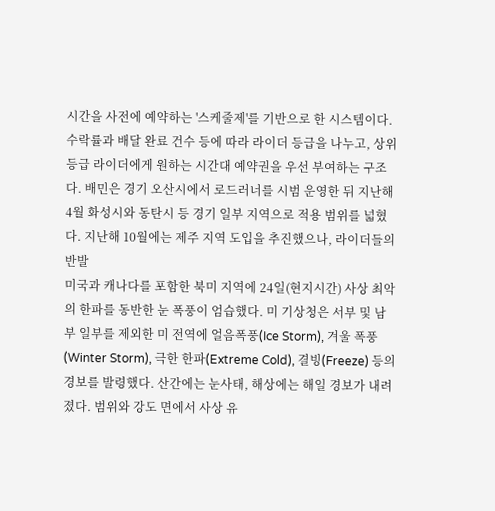시간을 사전에 예약하는 '스케줄제'를 기반으로 한 시스템이다. 수락률과 배달 완료 건수 등에 따라 라이더 등급을 나누고, 상위 등급 라이더에게 원하는 시간대 예약권을 우선 부여하는 구조다. 배민은 경기 오산시에서 로드러너를 시범 운영한 뒤 지난해 4월 화성시와 동탄시 등 경기 일부 지역으로 적용 범위를 넓혔다. 지난해 10월에는 제주 지역 도입을 추진했으나, 라이더들의 반발
미국과 캐나다를 포함한 북미 지역에 24일(현지시간) 사상 최악의 한파를 동반한 눈 폭풍이 엄습했다. 미 기상청은 서부 및 남부 일부를 제외한 미 전역에 얼음폭풍(Ice Storm), 겨울 폭풍(Winter Storm), 극한 한파(Extreme Cold), 결빙(Freeze) 등의 경보를 발령했다. 산간에는 눈사태, 해상에는 해일 경보가 내려졌다. 범위와 강도 면에서 사상 유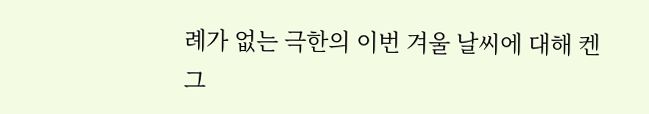례가 없는 극한의 이번 겨울 날씨에 대해 켄 그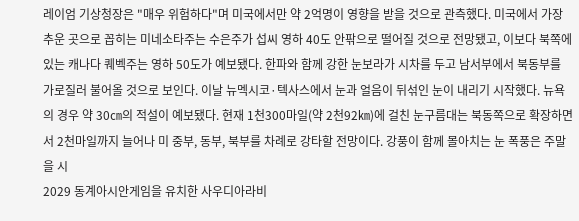레이엄 기상청장은 "매우 위험하다"며 미국에서만 약 2억명이 영향을 받을 것으로 관측했다. 미국에서 가장 추운 곳으로 꼽히는 미네소타주는 수은주가 섭씨 영하 40도 안팎으로 떨어질 것으로 전망됐고, 이보다 북쪽에 있는 캐나다 퀘벡주는 영하 50도가 예보됐다. 한파와 함께 강한 눈보라가 시차를 두고 남서부에서 북동부를 가로질러 불어올 것으로 보인다. 이날 뉴멕시코·텍사스에서 눈과 얼음이 뒤섞인 눈이 내리기 시작했다. 뉴욕의 경우 약 30㎝의 적설이 예보됐다. 현재 1천300마일(약 2천92㎞)에 걸친 눈구름대는 북동쪽으로 확장하면서 2천마일까지 늘어나 미 중부, 동부, 북부를 차례로 강타할 전망이다. 강풍이 함께 몰아치는 눈 폭풍은 주말을 시
2029 동계아시안게임을 유치한 사우디아라비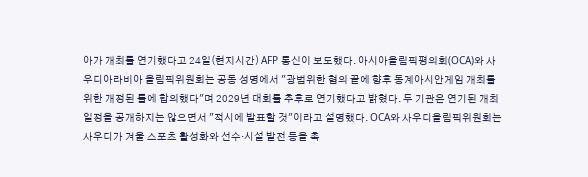아가 개최를 연기했다고 24일(현지시간) AFP 통신이 보도했다. 아시아올림픽평의회(OCA)와 사우디아라비아 올림픽위원회는 공동 성명에서 "광범위한 협의 끝에 향후 동계아시안게임 개최를 위한 개정된 틀에 합의했다"며 2029년 대회를 추후로 연기했다고 밝혔다. 두 기관은 연기된 개최 일정을 공개하지는 않으면서 "적시에 발표할 것"이라고 설명했다. OCA와 사우디올림픽위원회는 사우디가 겨울 스포츠 활성화와 선수·시설 발전 등을 촉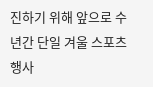진하기 위해 앞으로 수년간 단일 겨울 스포츠 행사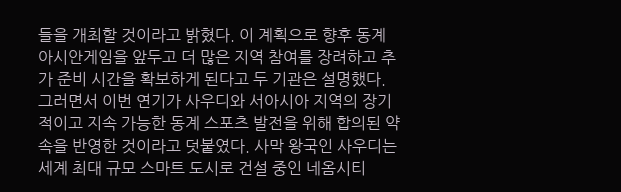들을 개최할 것이라고 밝혔다. 이 계획으로 향후 동계아시안게임을 앞두고 더 많은 지역 참여를 장려하고 추가 준비 시간을 확보하게 된다고 두 기관은 설명했다. 그러면서 이번 연기가 사우디와 서아시아 지역의 장기적이고 지속 가능한 동계 스포츠 발전을 위해 합의된 약속을 반영한 것이라고 덧붙였다. 사막 왕국인 사우디는 세계 최대 규모 스마트 도시로 건설 중인 네옴시티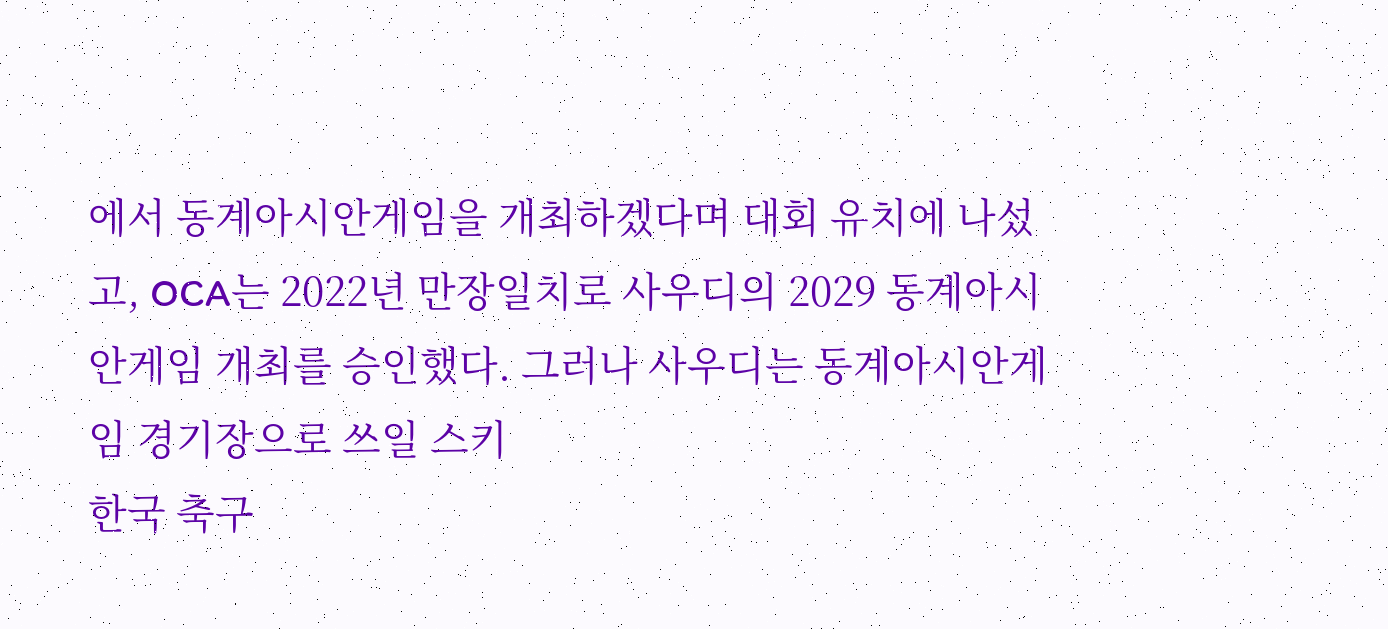에서 동계아시안게임을 개최하겠다며 대회 유치에 나섰고, OCA는 2022년 만장일치로 사우디의 2029 동계아시안게임 개최를 승인했다. 그러나 사우디는 동계아시안게임 경기장으로 쓰일 스키
한국 축구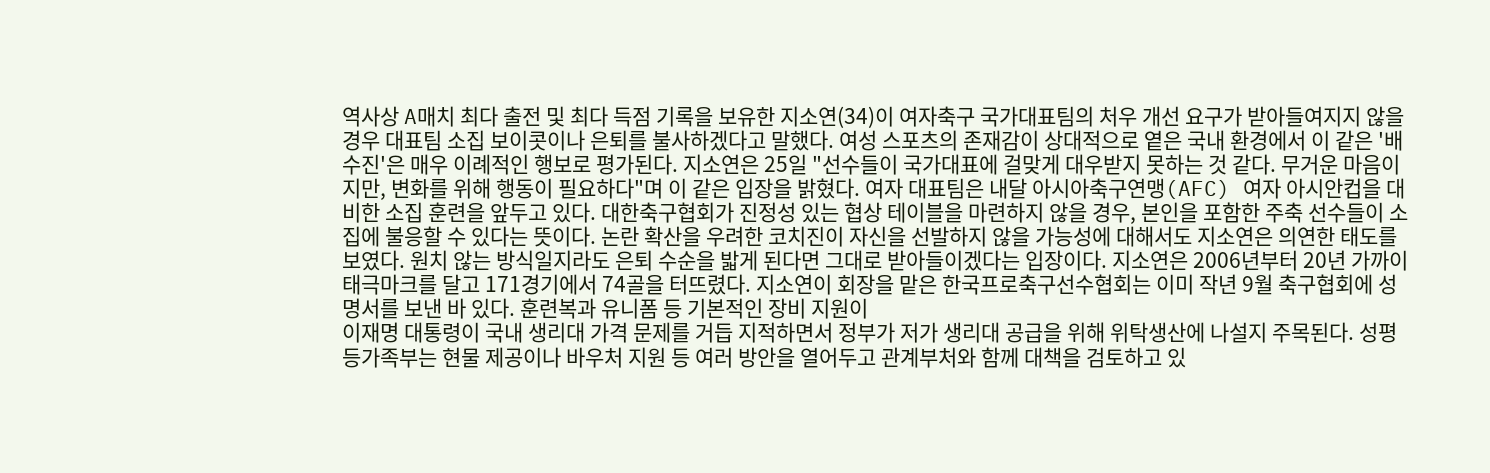역사상 A매치 최다 출전 및 최다 득점 기록을 보유한 지소연(34)이 여자축구 국가대표팀의 처우 개선 요구가 받아들여지지 않을 경우 대표팀 소집 보이콧이나 은퇴를 불사하겠다고 말했다. 여성 스포츠의 존재감이 상대적으로 옅은 국내 환경에서 이 같은 '배수진'은 매우 이례적인 행보로 평가된다. 지소연은 25일 "선수들이 국가대표에 걸맞게 대우받지 못하는 것 같다. 무거운 마음이지만, 변화를 위해 행동이 필요하다"며 이 같은 입장을 밝혔다. 여자 대표팀은 내달 아시아축구연맹(AFC) 여자 아시안컵을 대비한 소집 훈련을 앞두고 있다. 대한축구협회가 진정성 있는 협상 테이블을 마련하지 않을 경우, 본인을 포함한 주축 선수들이 소집에 불응할 수 있다는 뜻이다. 논란 확산을 우려한 코치진이 자신을 선발하지 않을 가능성에 대해서도 지소연은 의연한 태도를 보였다. 원치 않는 방식일지라도 은퇴 수순을 밟게 된다면 그대로 받아들이겠다는 입장이다. 지소연은 2006년부터 20년 가까이 태극마크를 달고 171경기에서 74골을 터뜨렸다. 지소연이 회장을 맡은 한국프로축구선수협회는 이미 작년 9월 축구협회에 성명서를 보낸 바 있다. 훈련복과 유니폼 등 기본적인 장비 지원이
이재명 대통령이 국내 생리대 가격 문제를 거듭 지적하면서 정부가 저가 생리대 공급을 위해 위탁생산에 나설지 주목된다. 성평등가족부는 현물 제공이나 바우처 지원 등 여러 방안을 열어두고 관계부처와 함께 대책을 검토하고 있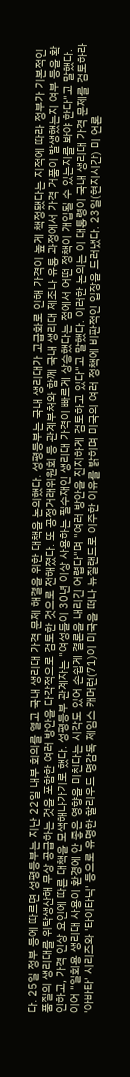다. 25일 정부 등에 따르면 성평등부는 지난 22일 내부 회의를 열고 국내 생리대 가격 문제 해결을 위한 대책을 논의했다. 성평등부는 국내 생리대가 고급화로 인해 가격이 높게 책정됐다는 지적에 따라 정부가 기본적인 품질의 생리대를 위탁생산해 무상 공급하는 것을 포함한 여러 방안을 다각적으로 검토한 것으로 전해졌다. 또 공정거래위원회 등 관계부처와 함께 국내 생리대 제조나 유통 과정에서 가격 거품이 발생했는지 여부 등을 확인하고, 가격 인상 요인에 따른 대책을 모색해나가기로 했다. 성평등부 관계자는 "여성들이 30년 이상 사용하는 필수재인 생리대 가격이 빠르게 상승했다는 점에서 어떤 정책이 개입될 수 있는지를 봐야 한다"고 말했다. 이어 "일회용 생리대 사용이 환경에 안 좋은 영향을 미친다는 시각도 있어 손쉽게 결론을 내리긴 어렵다"며 "여러 방안을 진지하게 검토하고 있다"고 말했다. 이러한 논의는 이 대통령이 국내 생리대 가격 문제를 검토하라
'아바타' 시리즈와 '타이타닉' 등으로 유명한 할리우드 명감독 제임스 캐머런(71)이 미국을 떠나 뉴질랜드로 이주한 이유를 밝히며 미국의 여러 정책에 비판적인 입장을 드러냈다. 23일(현지시간) 미 언론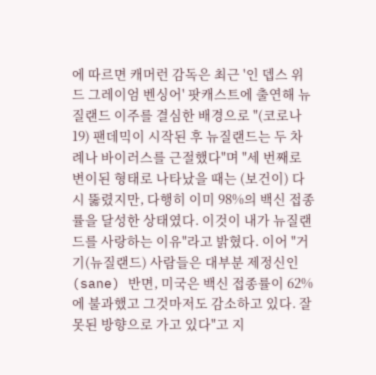에 따르면 캐머런 감독은 최근 '인 뎁스 위드 그레이엄 벤싱어' 팟캐스트에 출연해 뉴질랜드 이주를 결심한 배경으로 "(코로나19) 팬데믹이 시작된 후 뉴질랜드는 두 차례나 바이러스를 근절했다"며 "세 번째로 변이된 형태로 나타났을 때는 (보건이) 다시 뚫렸지만, 다행히 이미 98%의 백신 접종률을 달성한 상태였다. 이것이 내가 뉴질랜드를 사랑하는 이유"라고 밝혔다. 이어 "거기(뉴질랜드) 사람들은 대부분 제정신인(sane) 반면, 미국은 백신 접종률이 62%에 불과했고 그것마저도 감소하고 있다. 잘못된 방향으로 가고 있다"고 지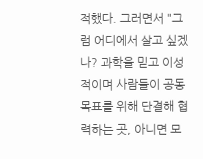적했다. 그러면서 "그럼 어디에서 살고 싶겠나? 과학을 믿고 이성적이며 사람들이 공동 목표를 위해 단결해 협력하는 곳, 아니면 모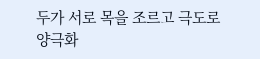두가 서로 목을 조르고 극도로 양극화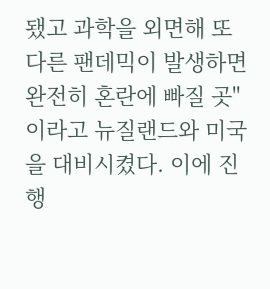됐고 과학을 외면해 또 다른 팬데믹이 발생하면 완전히 혼란에 빠질 곳"이라고 뉴질랜드와 미국을 대비시켰다. 이에 진행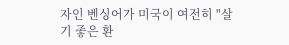자인 벤싱어가 미국이 여전히 "살기 좋은 환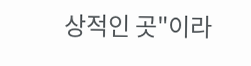상적인 곳"이라